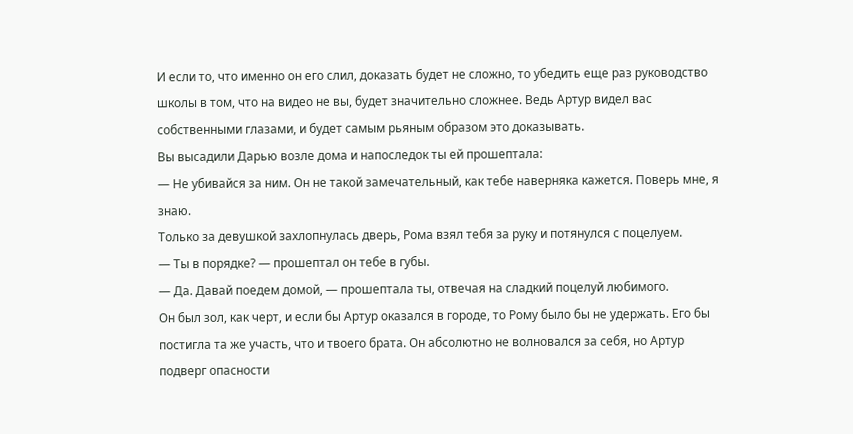И если то, что именно он его слил, доказать будет не сложно, то убедить еще раз руководство школы в том, что на видео не вы, будет значительно сложнее. Ведь Артур видел вас собственными глазами, и будет самым рьяным образом это доказывать.
Вы высадили Дарью возле дома и напоследок ты ей прошептала:
— Не убивайся за ним. Он не такой замечательный, как тебе наверняка кажется. Поверь мне, я знаю.
Только за девушкой захлопнулась дверь, Рома взял тебя за руку и потянулся с поцелуем.
— Ты в порядке? — прошептал он тебе в губы.
— Да. Давай поедем домой, — прошептала ты, отвечая на сладкий поцелуй любимого.
Он был зол, как черт, и если бы Артур оказался в городе, то Рому было бы не удержать. Его бы постигла та же участь, что и твоего брата. Он абсолютно не волновался за себя, но Артур подверг опасности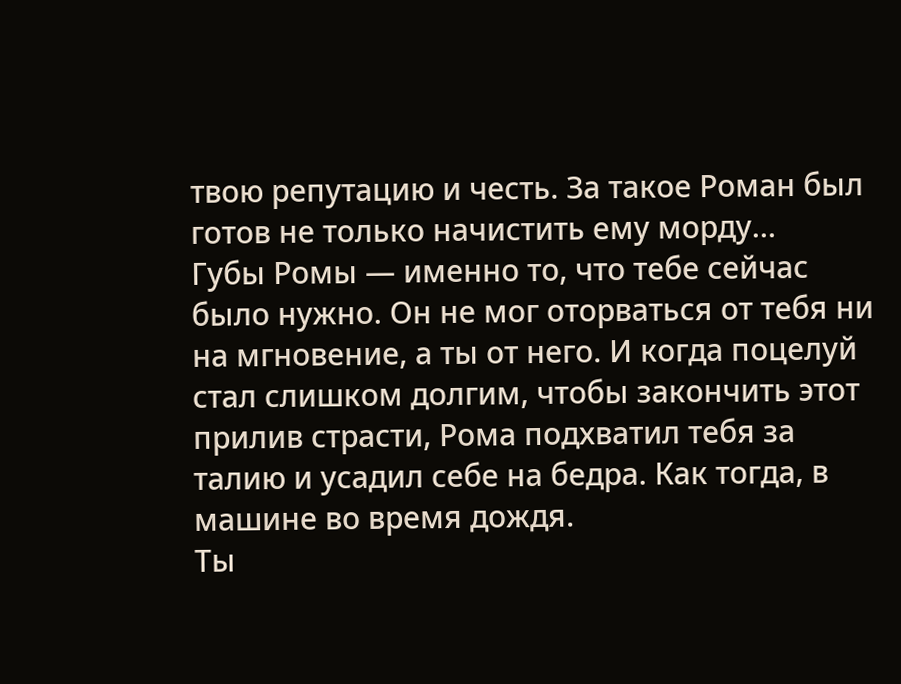твою репутацию и честь. За такое Роман был готов не только начистить ему морду…
Губы Ромы — именно то, что тебе сейчас было нужно. Он не мог оторваться от тебя ни на мгновение, а ты от него. И когда поцелуй стал слишком долгим, чтобы закончить этот прилив страсти, Рома подхватил тебя за талию и усадил себе на бедра. Как тогда, в машине во время дождя.
Ты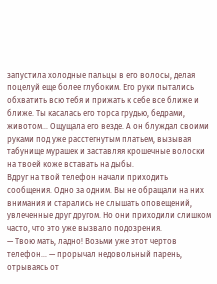запустила холодные пальцы в его волосы, делая поцелуй еще более глубоким. Его руки пытались обхватить всю тебя и прижать к себе все ближе и ближе. Ты касалась его торса грудью, бедрами, животом… Ощущала его везде. А он блуждал своими руками под уже расстегнутым платьем, вызывая табунище мурашек и заставляя крошечные волоски на твоей коже вставать на дыбы.
Вдруг на твой телефон начали приходить сообщения. Одно за одним. Вы не обращали на них внимания и старались не слышать оповещений, увлеченные друг другом. Но они приходили слишком часто, что это уже вызвало подозрения.
— Твою мать, ладно! Возьми уже этот чертов телефон… — прорычал недовольный парень, отрываясь от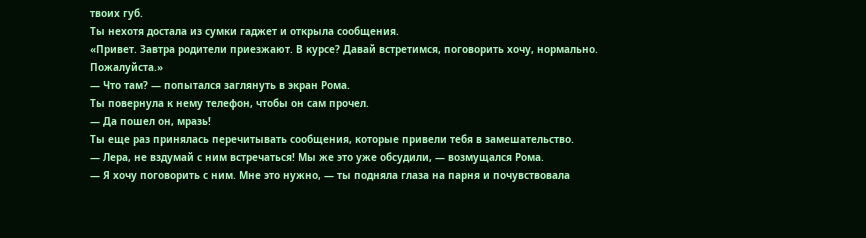твоих губ.
Ты нехотя достала из сумки гаджет и открыла сообщения.
«Привет. Завтра родители приезжают. В курсе? Давай встретимся, поговорить хочу, нормально. Пожалуйста.»
— Что там? — попытался заглянуть в экран Рома.
Ты повернула к нему телефон, чтобы он сам прочел.
— Да пошел он, мразь!
Ты еще раз принялась перечитывать сообщения, которые привели тебя в замешательство.
— Лера, не вздумай с ним встречаться! Мы же это уже обсудили, — возмущался Рома.
— Я хочу поговорить с ним. Мне это нужно, — ты подняла глаза на парня и почувствовала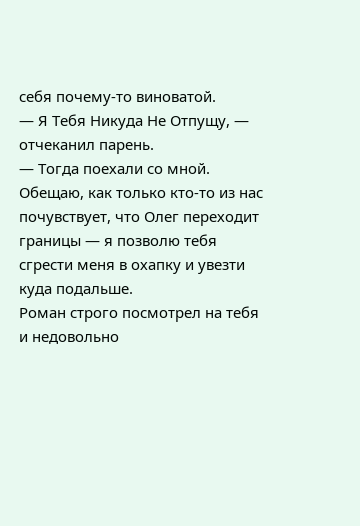себя почему-то виноватой.
— Я Тебя Никуда Не Отпущу, — отчеканил парень.
— Тогда поехали со мной. Обещаю, как только кто-то из нас почувствует, что Олег переходит границы — я позволю тебя сгрести меня в охапку и увезти куда подальше.
Роман строго посмотрел на тебя и недовольно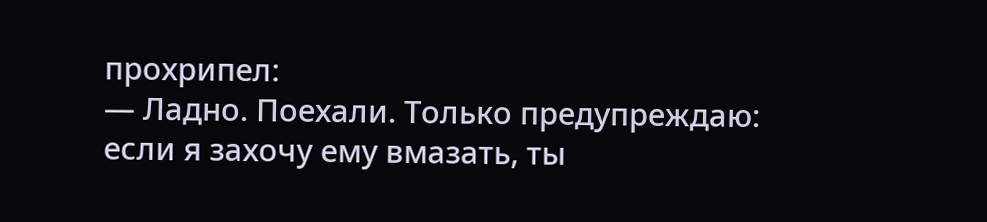прохрипел:
— Ладно. Поехали. Только предупреждаю: если я захочу ему вмазать, ты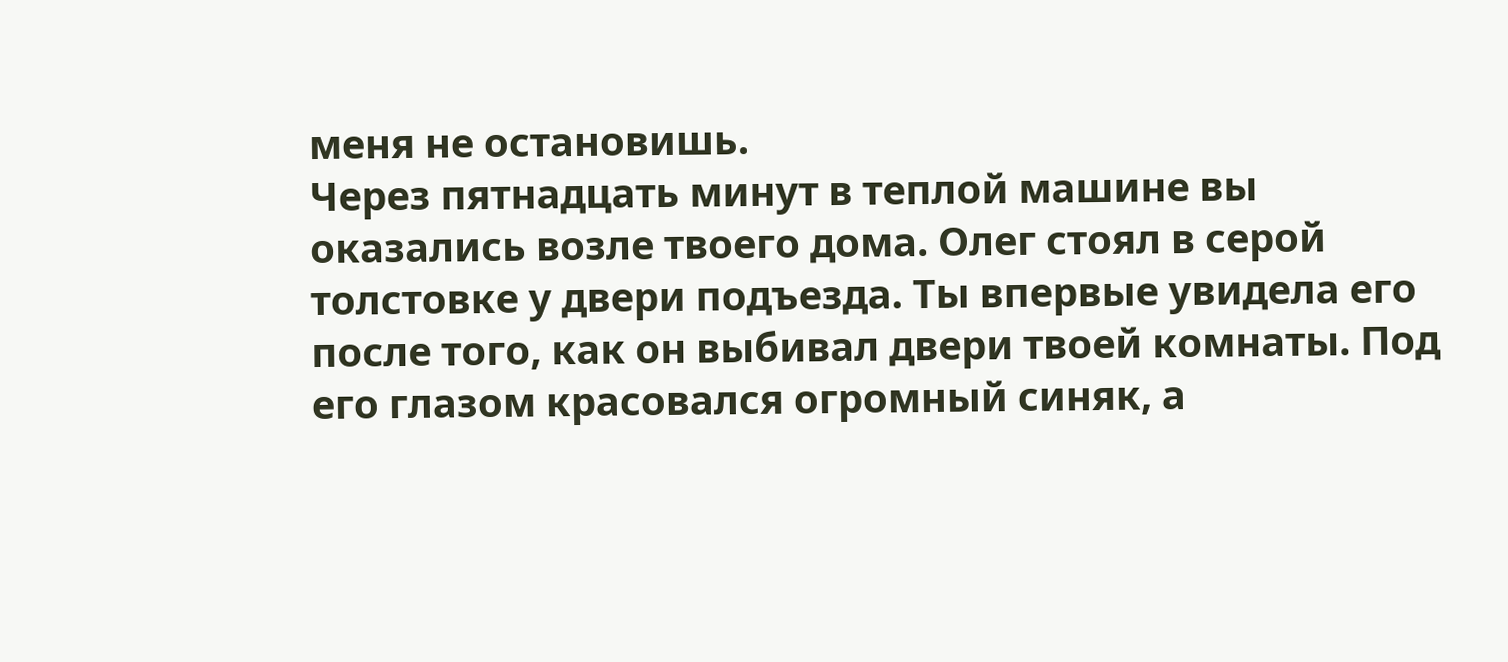меня не остановишь.
Через пятнадцать минут в теплой машине вы оказались возле твоего дома. Олег стоял в серой толстовке у двери подъезда. Ты впервые увидела его после того, как он выбивал двери твоей комнаты. Под его глазом красовался огромный синяк, а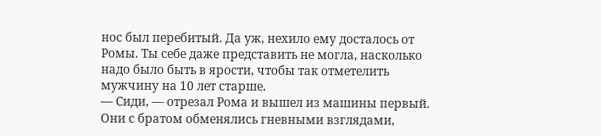нос был перебитый. Да уж, нехило ему досталось от Ромы. Ты себе даже представить не могла, насколько надо было быть в ярости, чтобы так отметелить мужчину на 10 лет старше.
— Сиди, — отрезал Рома и вышел из машины первый.
Они с братом обменялись гневными взглядами,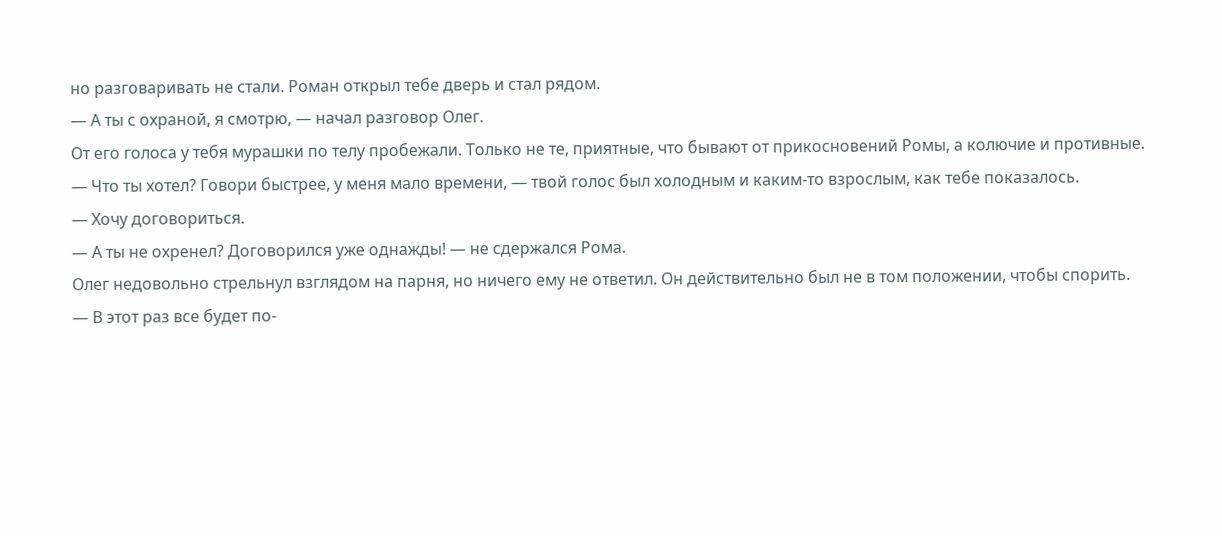но разговаривать не стали. Роман открыл тебе дверь и стал рядом.
— А ты с охраной, я смотрю, — начал разговор Олег.
От его голоса у тебя мурашки по телу пробежали. Только не те, приятные, что бывают от прикосновений Ромы, а колючие и противные.
— Что ты хотел? Говори быстрее, у меня мало времени, — твой голос был холодным и каким-то взрослым, как тебе показалось.
— Хочу договориться.
— А ты не охренел? Договорился уже однажды! — не сдержался Рома.
Олег недовольно стрельнул взглядом на парня, но ничего ему не ответил. Он действительно был не в том положении, чтобы спорить.
— В этот раз все будет по-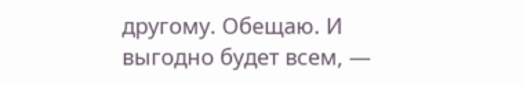другому. Обещаю. И выгодно будет всем, —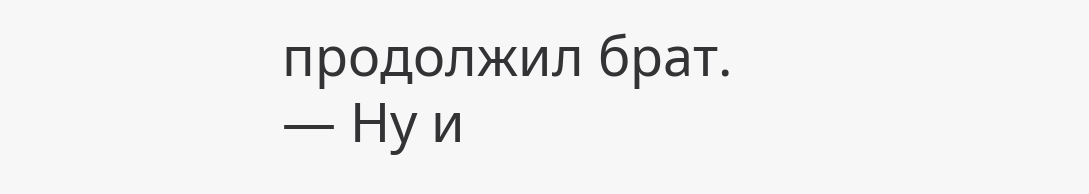продолжил брат.
— Ну и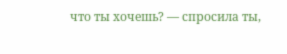что ты хочешь? — спросила ты,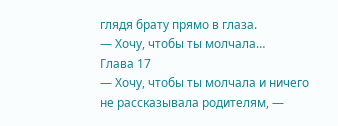глядя брату прямо в глаза.
— Хочу, чтобы ты молчала…
Глава 17
— Хочу, чтобы ты молчала и ничего не рассказывала родителям, —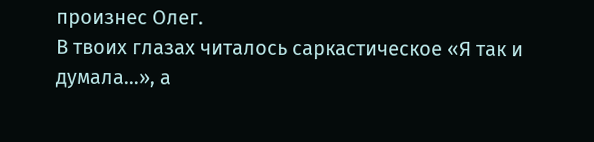произнес Олег.
В твоих глазах читалось саркастическое «Я так и думала…», а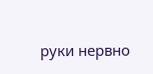руки нервно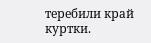теребили край куртки.